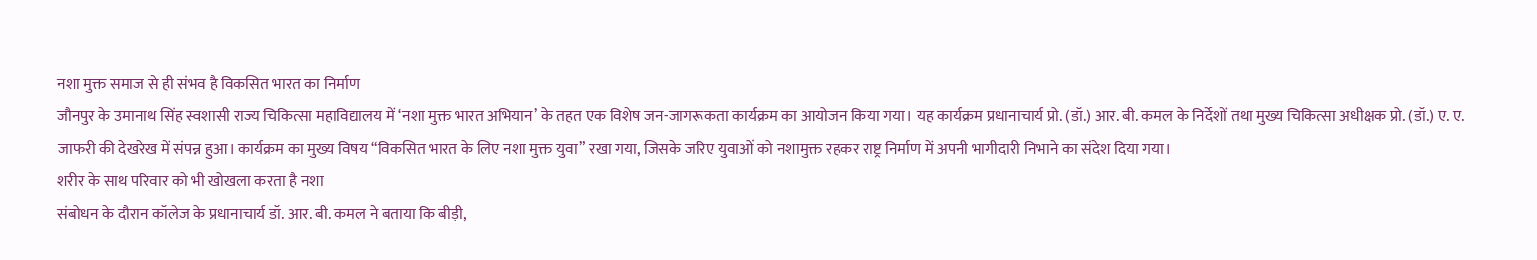नशा मुक्त समाज से ही संभव है विकसित भारत का निर्माण
जौनपुर के उमानाथ सिंह स्वशासी राज्य चिकित्सा महाविद्यालय में ‘नशा मुक्त भारत अभियान’ के तहत एक विशेष जन-जागरूकता कार्यक्रम का आयोजन किया गया। यह कार्यक्रम प्रधानाचार्य प्रो. (डॉ.) आर. बी. कमल के निर्देशों तथा मुख्य चिकित्सा अधीक्षक प्रो. (डॉ.) ए. ए. जाफरी की देखरेख में संपन्न हुआ। कार्यक्रम का मुख्य विषय “विकसित भारत के लिए नशा मुक्त युवा” रखा गया, जिसके जरिए युवाओं को नशामुक्त रहकर राष्ट्र निर्माण में अपनी भागीदारी निभाने का संदेश दिया गया।
शरीर के साथ परिवार को भी खोखला करता है नशा
संबोधन के दौरान कॉलेज के प्रधानाचार्य डॉ. आर. बी. कमल ने बताया कि बीड़ी,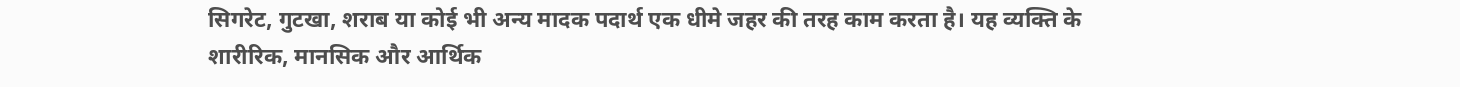सिगरेट, गुटखा, शराब या कोई भी अन्य मादक पदार्थ एक धीमे जहर की तरह काम करता है। यह व्यक्ति के शारीरिक, मानसिक और आर्थिक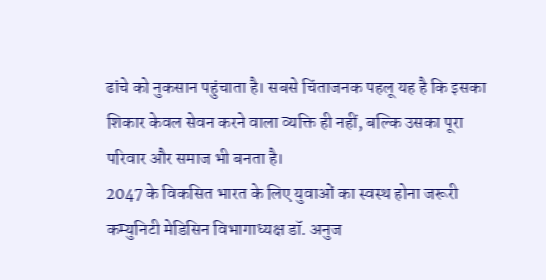ढांचे को नुकसान पहुंचाता है। सबसे चिंताजनक पहलू यह है कि इसका शिकार केवल सेवन करने वाला व्यक्ति ही नहीं, बल्कि उसका पूरा परिवार और समाज भी बनता है।
2047 के विकसित भारत के लिए युवाओं का स्वस्थ होना जरूरी
कम्युनिटी मेडिसिन विभागाध्यक्ष डॉ. अनुज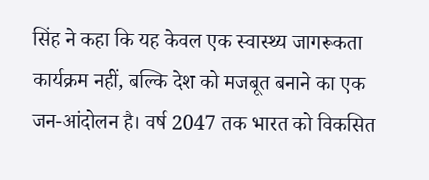सिंह ने कहा कि यह केवल एक स्वास्थ्य जागरूकता कार्यक्रम नहीं, बल्कि देश को मजबूत बनाने का एक जन-आंदोलन है। वर्ष 2047 तक भारत को विकसित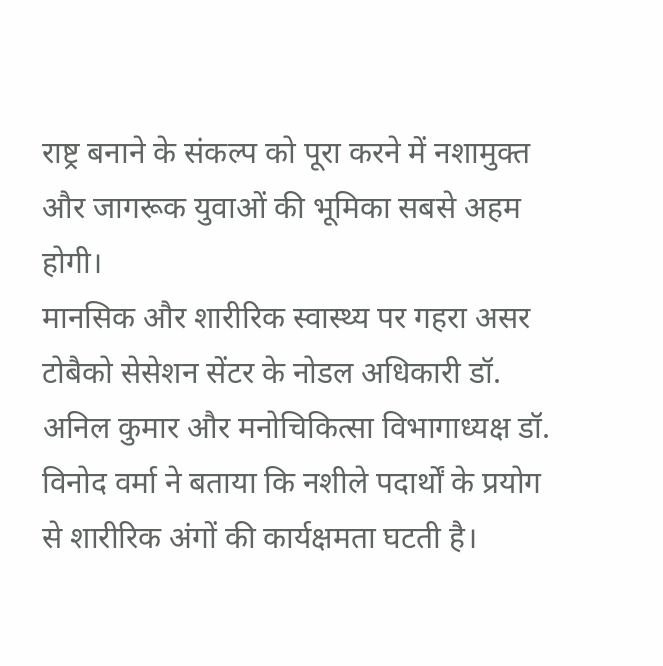राष्ट्र बनाने के संकल्प को पूरा करने में नशामुक्त और जागरूक युवाओं की भूमिका सबसे अहम होगी।
मानसिक और शारीरिक स्वास्थ्य पर गहरा असर
टोबैको सेसेशन सेंटर के नोडल अधिकारी डॉ. अनिल कुमार और मनोचिकित्सा विभागाध्यक्ष डॉ. विनोद वर्मा ने बताया कि नशीले पदार्थों के प्रयोग से शारीरिक अंगों की कार्यक्षमता घटती है।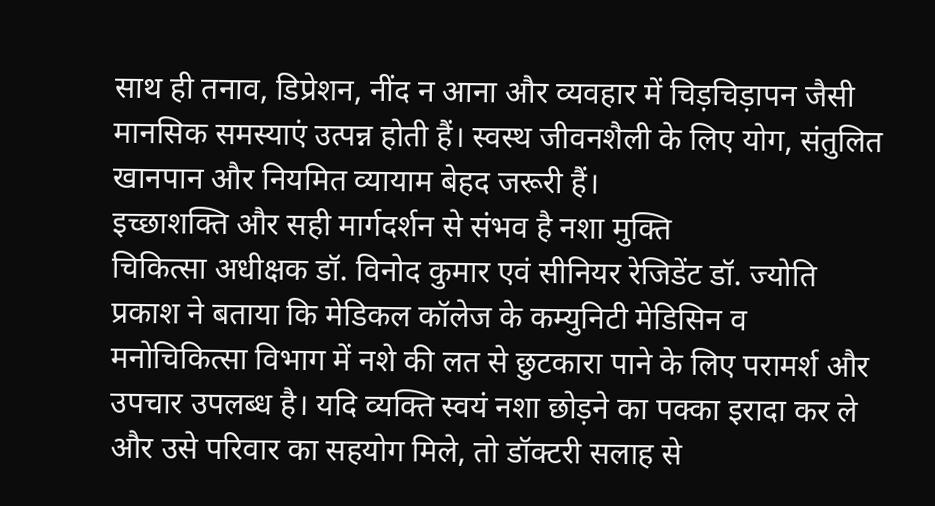साथ ही तनाव, डिप्रेशन, नींद न आना और व्यवहार में चिड़चिड़ापन जैसी मानसिक समस्याएं उत्पन्न होती हैं। स्वस्थ जीवनशैली के लिए योग, संतुलित खानपान और नियमित व्यायाम बेहद जरूरी हैं।
इच्छाशक्ति और सही मार्गदर्शन से संभव है नशा मुक्ति
चिकित्सा अधीक्षक डॉ. विनोद कुमार एवं सीनियर रेजिडेंट डॉ. ज्योति प्रकाश ने बताया कि मेडिकल कॉलेज के कम्युनिटी मेडिसिन व मनोचिकित्सा विभाग में नशे की लत से छुटकारा पाने के लिए परामर्श और उपचार उपलब्ध है। यदि व्यक्ति स्वयं नशा छोड़ने का पक्का इरादा कर ले और उसे परिवार का सहयोग मिले, तो डॉक्टरी सलाह से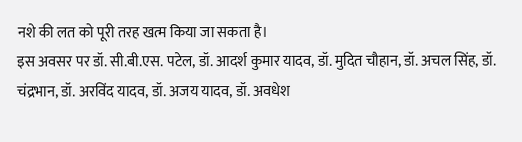नशे की लत को पूरी तरह खत्म किया जा सकता है।
इस अवसर पर डॉ. सी.बी.एस. पटेल, डॉ. आदर्श कुमार यादव, डॉ. मुदित चौहान, डॉ. अचल सिंह, डॉ. चंद्रभान, डॉ. अरविंद यादव, डॉ. अजय यादव, डॉ. अवधेश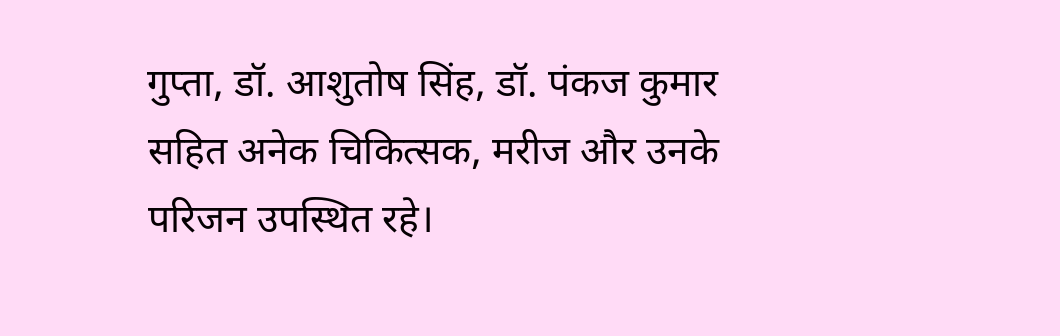गुप्ता, डॉ. आशुतोष सिंह, डॉ. पंकज कुमार सहित अनेक चिकित्सक, मरीज और उनके परिजन उपस्थित रहे।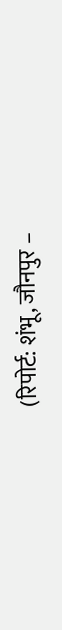(रिपोर्ट: शंभू, जौनपुर –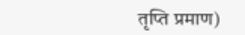तृप्ति प्रमाण)